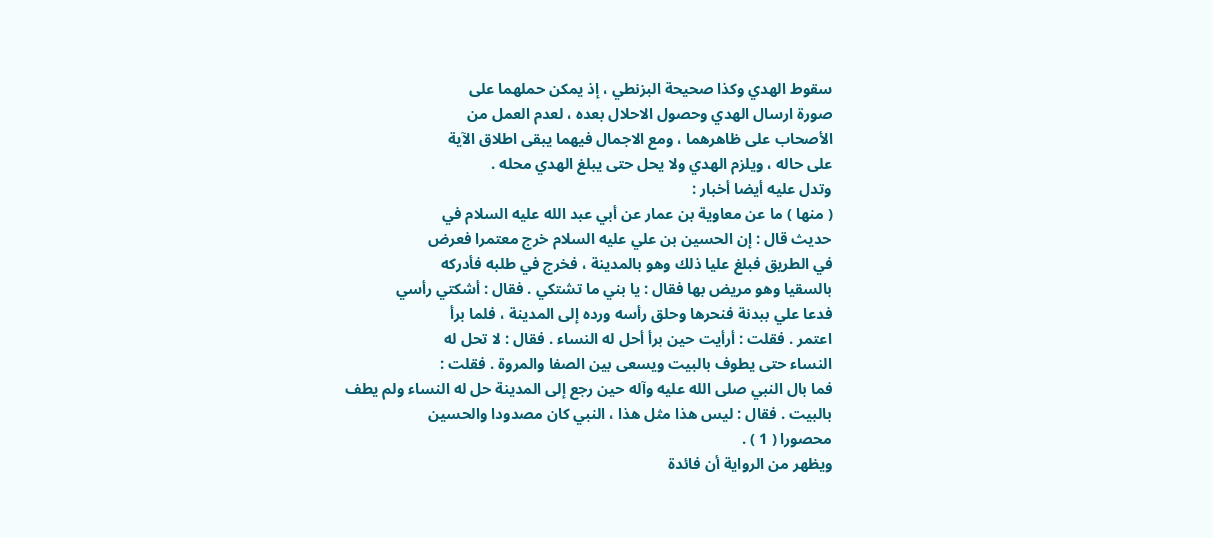سقوط الهدي وكذا صحيحة البزنطي ، إذ يمكن حملهما على
صورة ارسال الهدي وحصول الاحلال بعده ، لعدم العمل من
الأصحاب على ظاهرهما ، ومع الاجمال فيهما يبقى اطلاق الآية
على حاله ، ويلزم الهدي ولا يحل حتى يبلغ الهدي محله .
وتدل عليه أيضا أخبار :
( منها ) ما عن معاوية بن عمار عن أبي عبد الله عليه السلام في
حديث قال : إن الحسين بن علي عليه السلام خرج معتمرا فعرض
في الطريق فبلغ عليا ذلك وهو بالمدينة ، فخرج في طلبه فأدركه
بالسقيا وهو مريض بها فقال : يا بني ما تشتكي . فقال : أشكتي رأسي
فدعا علي ببدنة فنحرها وحلق رأسه ورده إلى المدينة ، فلما برأ
اعتمر . فقلت : أرأيت حين برأ أحل له النساء . فقال : لا تحل له
النساء حتى يطوف بالبيت ويسعى بين الصفا والمروة . فقلت :
فما بال النبي صلى الله عليه وآله حين رجع إلى المدينة حل له النساء ولم يطف
بالبيت . فقال : ليس هذا مثل هذا ، النبي كان مصدودا والحسين
محصورا ( 1 ) .
ويظهر من الرواية أن فائدة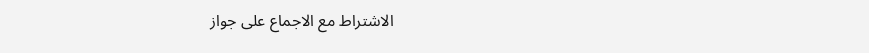الاشتراط مع الاجماع على جواز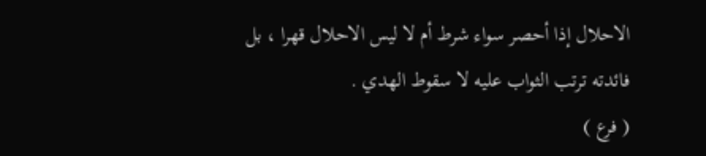الاحلال إذا أحصر سواء شرط أم لا ليس الاحلال قهرا ، بل
فائدته ترتب الثواب عليه لا سقوط الهدي .
( فرع )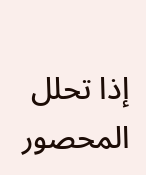إذا تحلل المحصور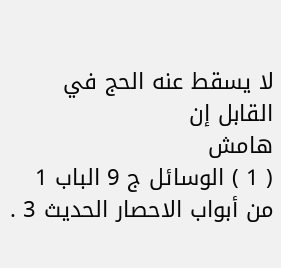لا يسقط عنه الحج في القابل إن
هامش
( 1 ) الوسائل ج 9 الباب 1 من أبواب الاحصار الحديث 3 .